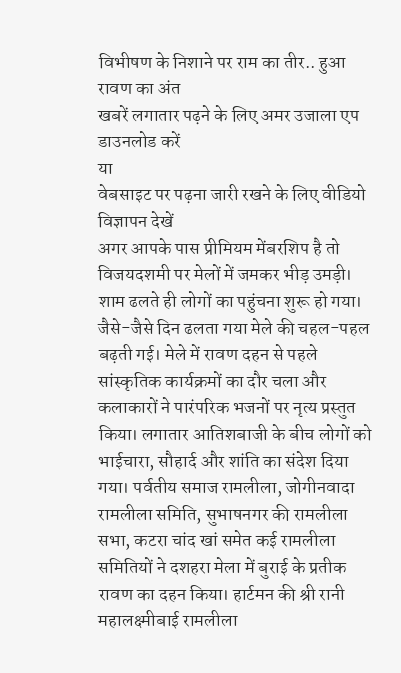विभीषण के निशाने पर राम का तीर.. हुआ रावण का अंत
खबरें लगातार पढ़ने के लिए अमर उजाला एप डाउनलोड करें
या
वेबसाइट पर पढ़ना जारी रखने के लिए वीडियो विज्ञापन देखें
अगर आपके पास प्रीमियम मेंबरशिप है तो
विजयदशमी पर मेलों में जमकर भीड़ उमड़ी। शाम ढलते ही लोगों का पहुंचना शुरू हो गया। जैसे-जैसे दिन ढलता गया मेले की चहल-पहल बढ़ती गई। मेले में रावण दहन से पहले सांस्कृतिक कार्यक्रमों का दौर चला और कलाकारों ने पारंपरिक भजनों पर नृत्य प्रस्तुत किया। लगातार आतिशबाजी के बीच लोगों को भाईचारा, सौहार्द और शांति का संदेश दिया गया। पर्वतीय समाज रामलीला, जोगीनवादा रामलीला समिति, सुभाषनगर की रामलीला सभा, कटरा चांद खां समेत कई रामलीला समितियों ने दशहरा मेला में बुराई के प्रतीक रावण का दहन किया। हार्टमन की श्री रानी महालक्ष्मीबाई रामलीला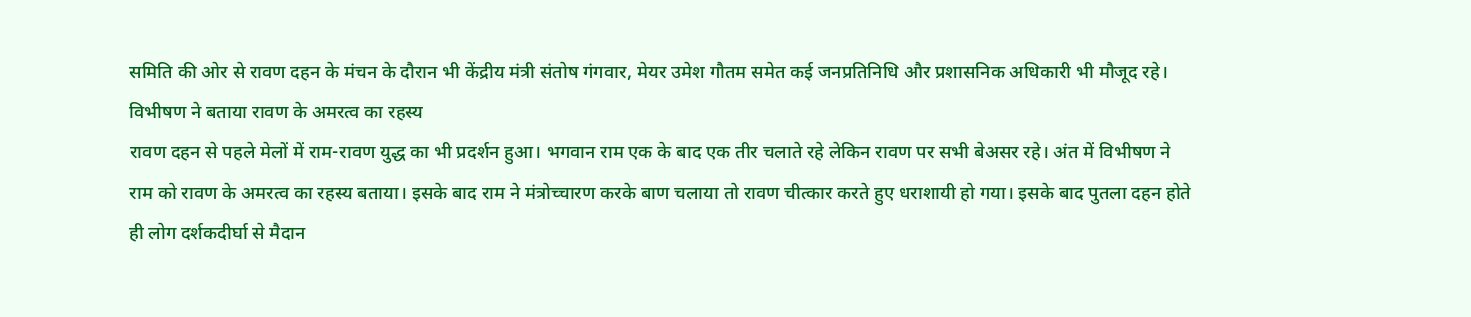समिति की ओर से रावण दहन के मंचन के दौरान भी केंद्रीय मंत्री संतोष गंगवार, मेयर उमेश गौतम समेत कई जनप्रतिनिधि और प्रशासनिक अधिकारी भी मौजूद रहे।
विभीषण ने बताया रावण के अमरत्व का रहस्य
रावण दहन से पहले मेलों में राम-रावण युद्ध का भी प्रदर्शन हुआ। भगवान राम एक के बाद एक तीर चलाते रहे लेकिन रावण पर सभी बेअसर रहे। अंत में विभीषण ने राम को रावण के अमरत्व का रहस्य बताया। इसके बाद राम ने मंत्रोच्चारण करके बाण चलाया तो रावण चीत्कार करते हुए धराशायी हो गया। इसके बाद पुतला दहन होते ही लोग दर्शकदीर्घा से मैदान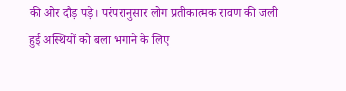की ओर दौड़ पड़े। परंपरानुसार लोग प्रतीकात्मक रावण की जली हुई अस्थियों को बला भगाने के लिए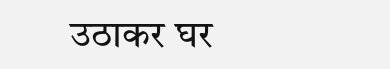उठाकर घर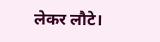लेकर लौटे।